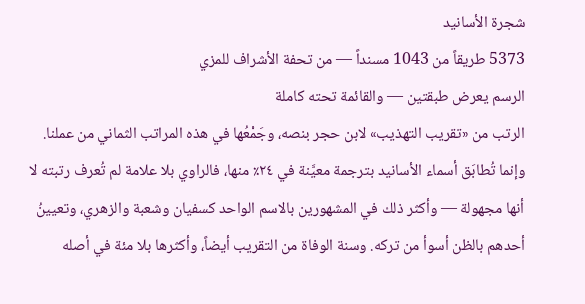شجرة الأسانيد
5373 طريقاً من 1043 مسنداً — من تحفة الأشراف للمزي
الرسم يعرض طبقتين — والقائمة تحته كاملة
الرتب من «تقريب التهذيب» لابن حجر بنصه، وجَمْعُها في هذه المراتب الثماني من عملنا. وإنما تُطابَق أسماء الأسانيد بترجمة معيَّنة في ٢٤٪ منها، فالراوي بلا علامة لم تُعرف رتبته لا أنها مجهولة — وأكثر ذلك في المشهورين بالاسم الواحد كسفيان وشعبة والزهري، وتعيينُ أحدهم بالظن أسوأ من تركه. وسنة الوفاة من التقريب أيضاً، وأكثرها بلا مئة في أصله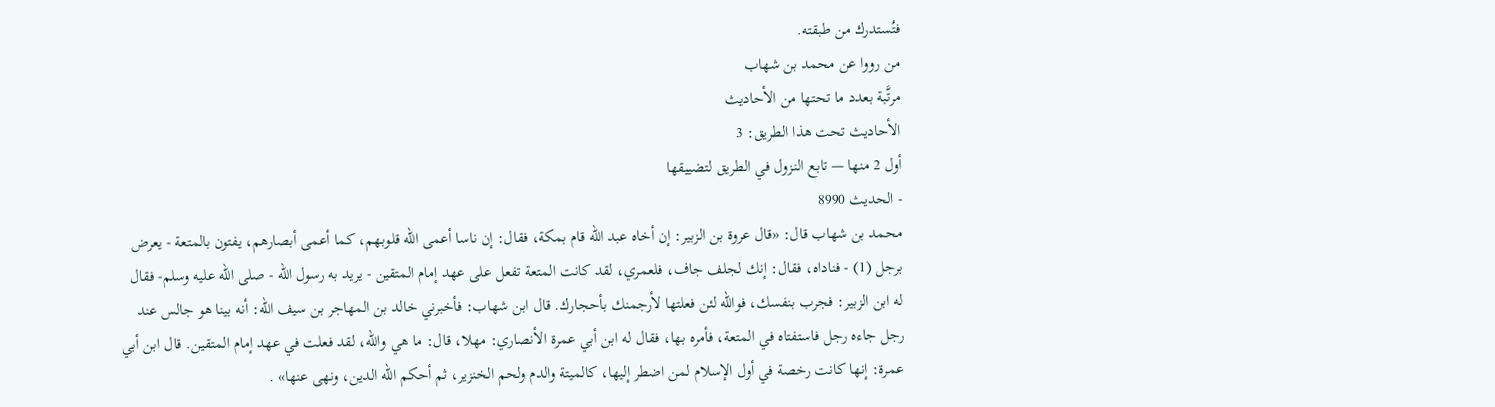فتُستدرك من طبقته.
من رووا عن محمد بن شهاب
مرتَّبة بعدد ما تحتها من الأحاديث
الأحاديث تحت هذا الطريق: 3
أول 2 منها — تابع النزول في الطريق لتضييقها
- الحديث 8990
محمد بن شهاب قال: «قال عروة بن الزبير: إن أخاه عبد الله قام بمكة، فقال: إن ناسا أعمى الله قلوبهم، كما أعمى أبصارهم، يفتون بالمتعة - يعرض برجل (1) - فناداه، فقال: إنك لجلف جاف، فلعمري، لقد كانت المتعة تفعل على عهد إمام المتقين - يريد به رسول الله - صلى الله عليه وسلم- فقال له ابن الزبير: فجرب بنفسك، فوالله لئن فعلتها لأرجمنك بأحجارك. قال ابن شهاب: فأخبرني خالد بن المهاجر بن سيف الله: أنه بينا هو جالس عند رجل جاءه رجل فاستفتاه في المتعة، فأمره بها، فقال له ابن أبي عمرة الأنصاري: مهلا، قال: ما هي والله، لقد فعلت في عهد إمام المتقين. قال ابن أبي عمرة: إنها كانت رخصة في أول الإسلام لمن اضطر إليها، كالميتة والدم ولحم الخنزير، ثم أحكم الله الدين، ونهى عنها» .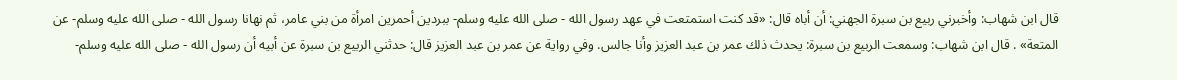قال ابن شهاب: وأخبرني ربيع بن سبرة الجهني: أن أباه قال: «قد كنت استمتعت في عهد رسول الله - صلى الله عليه وسلم- ببردين أحمرين امرأة من بني عامر، ثم نهانا رسول الله - صلى الله عليه وسلم- عن المتعة» . قال ابن شهاب: وسمعت الربيع بن سبرة: يحدث ذلك عمر بن عبد العزيز وأنا جالس. وفي رواية عن عمر بن عبد العزيز قال: حدثني الربيع بن سبرة عن أبيه أن رسول الله - صلى الله عليه وسلم-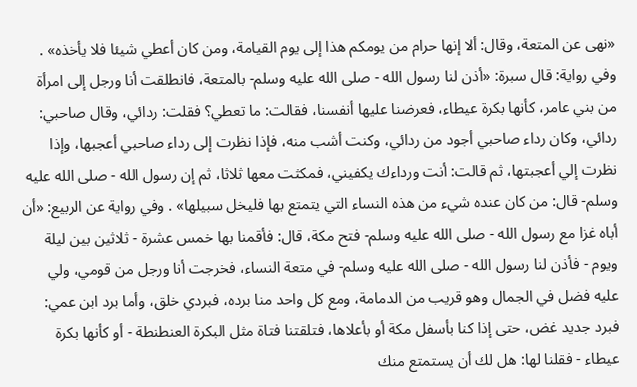«نهى عن المتعة، وقال: ألا إنها حرام من يومكم هذا إلى يوم القيامة، ومن كان أعطي شيئا فلا يأخذه» . وفي رواية: قال سبرة: «أذن لنا رسول الله - صلى الله عليه وسلم- بالمتعة، فانطلقت أنا ورجل إلى امرأة من بني عامر، كأنها بكرة عيطاء، فعرضنا عليها أنفسنا، فقالت: ما تعطي؟ فقلت: ردائي، وقال صاحبي: ردائي، وكان رداء صاحبي أجود من ردائي، وكنت أشب منه، فإذا نظرت إلى رداء صاحبي أعجبها، وإذا نظرت إلي أعجبتها، ثم قالت: أنت ورداءك يكفيني، فمكثت معها ثلاثا، ثم إن رسول الله - صلى الله عليه وسلم- قال: من كان عنده شيء من هذه النساء التي يتمتع بها فليخل سبيلها» . وفي رواية عن الربيع: «أن أباه غزا مع رسول الله - صلى الله عليه وسلم- فتح مكة، قال: فأقمنا بها خمس عشرة - ثلاثين بين ليلة ويوم - فأذن لنا رسول الله - صلى الله عليه وسلم- في متعة النساء، فخرجت أنا ورجل من قومي، ولي عليه فضل في الجمال وهو قريب من الدمامة، ومع كل واحد منا برده، فبردي خلق، وأما برد ابن عمي: فبرد جديد غض، حتى إذا كنا بأسفل مكة أو بأعلاها، فتلقتنا فتاة مثل البكرة العنطنطة - أو كأنها بكرة عيطاء - فقلنا لها: هل لك أن يستمتع منك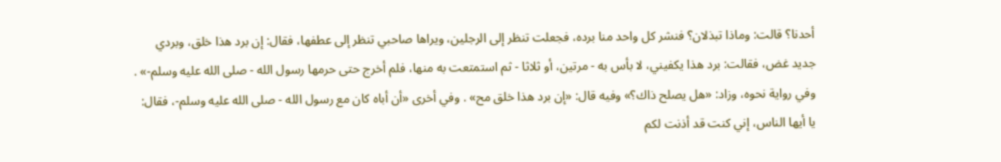أحدنا؟ قالت: وماذا تبذلان؟ فنشر كل واحد منا برده، فجعلت تنظر إلى الرجلين، ويراها صاحبي تنظر إلى عطفها، فقال: إن برد هذا خلق، وبردي جديد غض، فقالت: برد هذا يكفيني، لا بأس به - مرتين، أو ثلاثا - ثم استمتعت به منها، فلم أخرج حتى حرمها رسول الله - صلى الله عليه وسلم-» . وفي رواية نحوه، وزاد: «هل يصلح ذاك؟» وفيه قال: «إن برد هذا خلق مح» . وفي أخرى «أن أباه كان مع رسول الله - صلى الله عليه وسلم-، فقال: يا أيها الناس، إني كنت قد أذنت لكم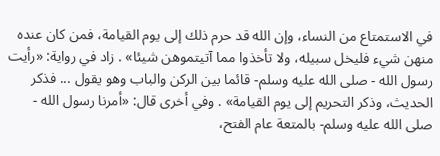في الاستمتاع من النساء، وإن الله قد حرم ذلك إلى يوم القيامة، فمن كان عنده منهن شيء فليخل سبيله، ولا تأخذوا مما آتيتموهن شيئا» . زاد في رواية: «رأيت رسول الله - صلى الله عليه وسلم- قائما بين الركن والباب وهو يقول ... فذكر الحديث، وذكر التحريم إلى يوم القيامة» . وفي أخرى قال: «أمرنا رسول الله - صلى الله عليه وسلم- بالمتعة عام الفتح،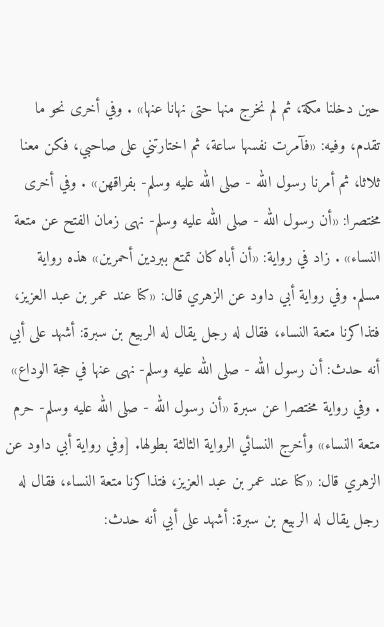حين دخلنا مكة، ثم لم نخرج منها حتى نهانا عنها» . وفي أخرى نحو ما تقدم، وفيه: «فآمرت نفسها ساعة، ثم اختارتني على صاحبي، فكن معنا ثلاثا، ثم أمرنا رسول الله - صلى الله عليه وسلم- بفراقهن» . وفي أخرى مختصرا: «أن رسول الله - صلى الله عليه وسلم- نهى زمان الفتح عن متعة النساء» . زاد في رواية: «أن أباه كان تمتع ببردين أحمرين» هذه رواية مسلم. وفي رواية أبي داود عن الزهري قال: «كنا عند عمر بن عبد العزيز، فتذاكرنا متعة النساء، فقال له رجل يقال له الربيع بن سبرة: أشهد على أبي أنه حدث: أن رسول الله - صلى الله عليه وسلم- نهى عنها في حجة الوداع» . وفي رواية مختصرا عن سبرة «أن رسول الله - صلى الله عليه وسلم- حرم متعة النساء» وأخرج النسائي الرواية الثالثة بطولها. [وفي رواية أبي داود عن الزهري قال: «كنا عند عمر بن عبد العزيز، فتذاكرنا متعة النساء، فقال له رجل يقال له الربيع بن سبرة: أشهد على أبي أنه حدث: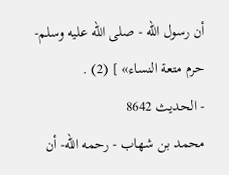أن رسول الله - صلى الله عليه وسلم- حرم متعة النساء» ] (2) .
- الحديث 8642
محمد بن شهاب - رحمه الله- أن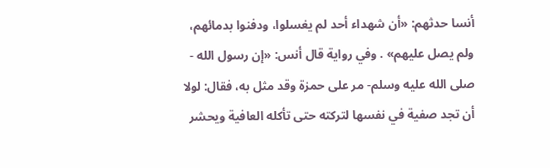أنسا حدثهم: «أن شهداء أحد لم يغسلوا، ودفنوا بدمائهم، ولم يصل عليهم» . وفي رواية قال أنس: «إن رسول الله - صلى الله عليه وسلم- مر على حمزة وقد مثل به، فقال: لولا أن تجد صفية في نفسها لتركته حتى تأكله العافية ويحشر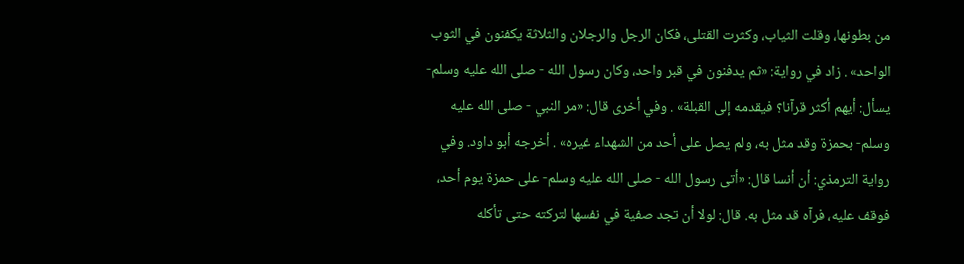من بطونها، وقلت الثياب، وكثرت القتلى، فكان الرجل والرجلان والثلاثة يكفنون في الثوب الواحد» . زاد في رواية: «ثم يدفنون في قبر واحد، وكان رسول الله - صلى الله عليه وسلم- يسأل: أيهم أكثر قرآنا؟ فيقدمه إلى القبلة» . وفي أخرى قال: «مر النبي - صلى الله عليه وسلم- بحمزة وقد مثل به، ولم يصل على أحد من الشهداء غيره» . أخرجه أبو داود. وفي رواية الترمذي: أن أنسا قال: «أتى رسول الله - صلى الله عليه وسلم- على حمزة يوم أحد، فوقف عليه، فرآه قد مثل به. قال: لولا أن تجد صفية في نفسها لتركته حتى تأكله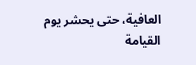العافية، حتى يحشر يوم القيامة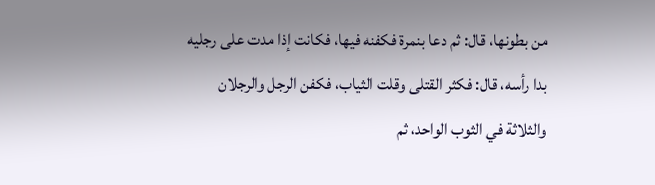من بطونها، قال: ثم دعا بنمرة فكفنه فيها، فكانت إذا مدت على رجليه بدا رأسه، قال: فكثر القتلى وقلت الثياب، فكفن الرجل والرجلان والثلاثة في الثوب الواحد، ثم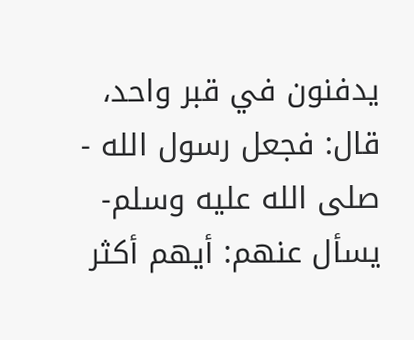يدفنون في قبر واحد، قال: فجعل رسول الله - صلى الله عليه وسلم- يسأل عنهم: أيهم أكثر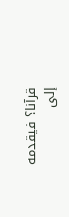قرآنا؟ فيقدمه إلى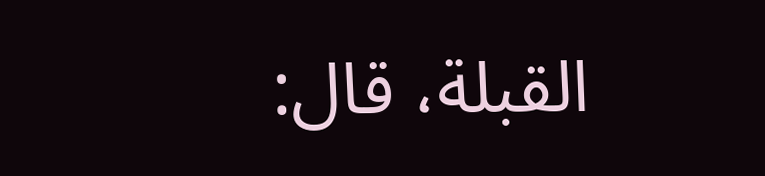القبلة، قال: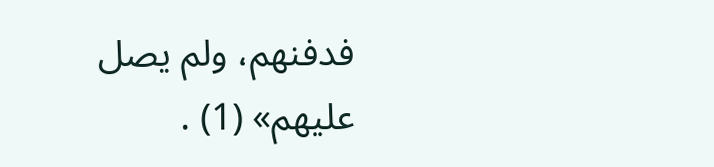فدفنهم، ولم يصل عليهم» (1) .